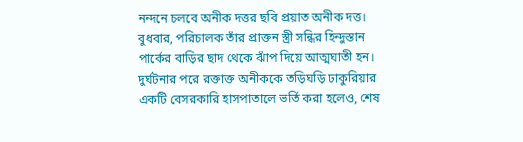নন্দনে চলবে অনীক দত্তর ছবি প্রয়াত অনীক দত্ত। বুধবার, পরিচালক তাঁর প্রাক্তন স্ত্রী সন্ধির হিন্দুস্তান পার্কের বাড়ির ছাদ থেকে ঝাঁপ দিয়ে আত্মঘাতী হন। দুর্ঘটনার পরে রক্তাক্ত অনীককে তড়িঘড়ি ঢাকুরিয়ার একটি বেসরকারি হাসপাতালে ভর্তি করা হলেও, শেষ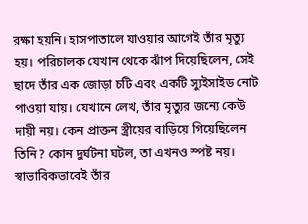রক্ষা হয়নি। হাসপাতালে যাওয়ার আগেই তাঁর মৃত্যু হয়। পরিচালক যেখান থেকে ঝাঁপ দিয়েছিলেন, সেই ছাদে তাঁর এক জোড়া চটি এবং একটি স্যুইসাইড নোট পাওয়া যায়। যেখানে লেখ, তাঁর মৃত্যুর জন্যে কেউ দায়ী নয়। কেন প্রাক্তন স্ত্রীয়ের বাড়িয়ে গিয়েছিলেন তিনি? কোন দুর্ঘটনা ঘটল, তা এখনও স্পষ্ট নয়। স্বাভাবিকভাবেই তাঁর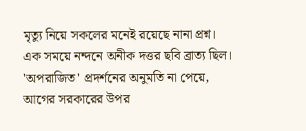মৃত্যু নিয়ে সকলের মনেই রয়েছে নানা প্রশ্ন।
এক সময়ে নন্দনে অনীক দত্তর ছবি ব্রাত্য ছিল। 'অপরাজিত' প্রদর্শনের অনুমতি না পেয়ে, আগের সরকারের উপর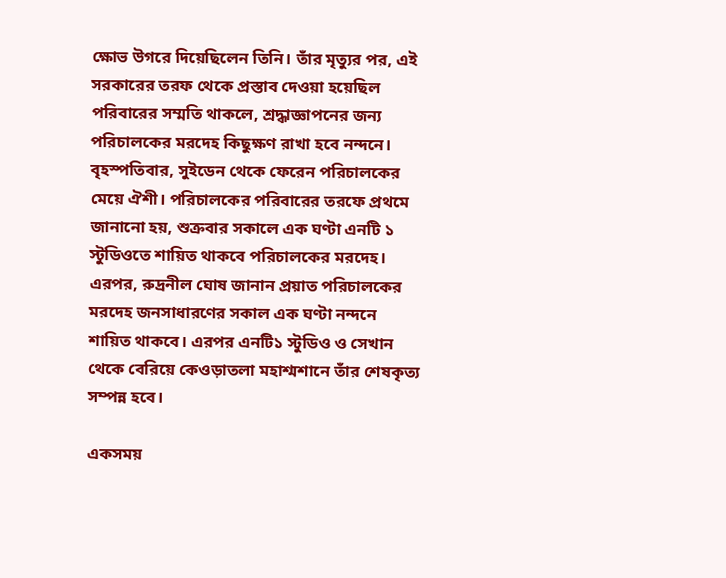ক্ষোভ উগরে দিয়েছিলেন তিনি। তাঁর মৃত্যুর পর, এই সরকারের তরফ থেকে প্রস্তাব দেওয়া হয়েছিল পরিবারের সম্মতি থাকলে, শ্রদ্ধাজ্ঞাপনের জন্য পরিচালকের মরদেহ কিছুক্ষণ রাখা হবে নন্দনে। বৃহস্পতিবার, সুইডেন থেকে ফেরেন পরিচালকের মেয়ে ঐশী। পরিচালকের পরিবারের তরফে প্রথমে জানানো হয়, শুক্রবার সকালে এক ঘণ্টা এনটি ১ স্টুডিওতে শায়িত থাকবে পরিচালকের মরদেহ। এরপর, রুদ্রনীল ঘোষ জানান প্রয়াত পরিচালকের মরদেহ জনসাধারণের সকাল এক ঘণ্টা নন্দনে শায়িত থাকবে। এরপর এনটি১ স্টুডিও ও সেখান থেকে বেরিয়ে কেওড়াতলা মহাশ্মশানে তাঁর শেষকৃত্য সম্পন্ন হবে।

একসময়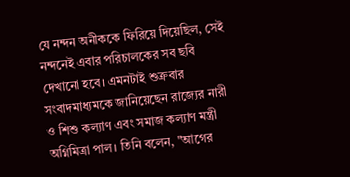যে নন্দন অনীককে ফিরিয়ে দিয়েছিল, সেই নন্দনেই এবার পরিচালকের সব ছবি দেখানো হবে। এমনটাই শুক্রবার সংবাদমাধ্যমকে জানিয়েছেন রাজ্যের নারী ও শিশু কল্যাণ এবং সমাজ কল্যাণ মন্ত্রী অগ্নিমিত্রা পাল। তিনি বলেন, "আগের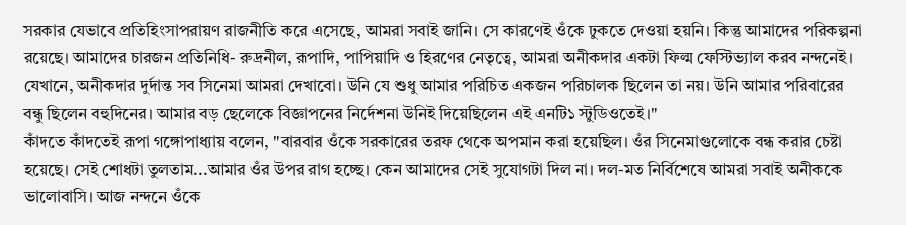সরকার যেভাবে প্রতিহিংসাপরায়ণ রাজনীতি করে এসেছে, আমরা সবাই জানি। সে কারণেই ওঁকে ঢুকতে দেওয়া হয়নি। কিন্তু আমাদের পরিকল্পনা রয়েছে। আমাদের চারজন প্রতিনিধি- রুদ্রনীল, রূপাদি, পাপিয়াদি ও হিরণের নেতৃত্বে, আমরা অনীকদার একটা ফিল্ম ফেস্টিভ্যাল করব নন্দনেই। যেখানে, অনীকদার দুর্দান্ত সব সিনেমা আমরা দেখাবো। উনি যে শুধু আমার পরিচিত একজন পরিচালক ছিলেন তা নয়। উনি আমার পরিবারের বন্ধু ছিলেন বহুদিনের। আমার বড় ছেলেকে বিজ্ঞাপনের নির্দেশনা উনিই দিয়েছিলেন এই এনটি১ স্টুডিওতেই।"
কাঁদতে কাঁদতেই রূপা গঙ্গোপাধ্যায় বলেন, "বারবার ওঁকে সরকারের তরফ থেকে অপমান করা হয়েছিল। ওঁর সিনেমাগুলোকে বন্ধ করার চেষ্টা হয়েছে। সেই শোধটা তুলতাম...আমার ওঁর উপর রাগ হচ্ছে। কেন আমাদের সেই সুযোগটা দিল না। দল-মত নির্বিশেষে আমরা সবাই অনীককে ভালোবাসি। আজ নন্দনে ওঁকে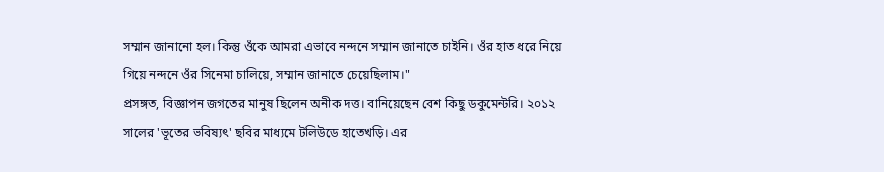সম্মান জানানো হল। কিন্তু ওঁকে আমরা এভাবে নন্দনে সম্মান জানাতে চাইনি। ওঁর হাত ধরে নিয়ে গিয়ে নন্দনে ওঁর সিনেমা চালিয়ে, সম্মান জানাতে চেয়েছিলাম।"
প্রসঙ্গত, বিজ্ঞাপন জগতের মানুষ ছিলেন অনীক দত্ত। বানিয়েছেন বেশ কিছু ডকুমেন্টরি। ২০১২ সালের 'ভূতের ভবিষ্যৎ' ছবির মাধ্যমে টলিউডে হাতেখড়ি। এর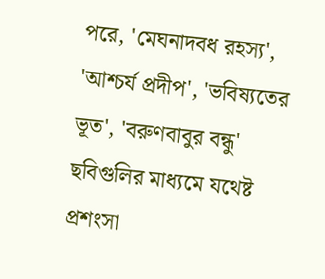পরে, 'মেঘনাদবধ রহস্য', 'আশ্চর্য প্রদীপ', 'ভবিষ্যতের ভূত', 'বরুণবাবুর বন্ধু' ছবিগুলির মাধ্যমে যথেষ্ট প্রশংসা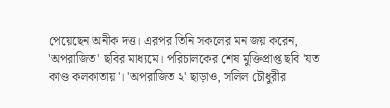পেয়েছেন অনীক দত্ত। এরপর তিনি সকলের মন জয় করেন, 'অপরাজিত' ছবির মাধ্যমে। পরিচালকের শেষ মুক্তিপ্রাপ্ত ছবি 'যত কাণ্ড কলকাতায়'। 'অপরাজিত ২' ছাড়াও, সলিল চৌধুরীর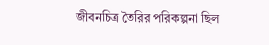জীবনচিত্র তৈরির পরিকল্পনা ছিল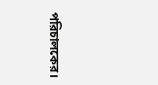পরিচালকের।